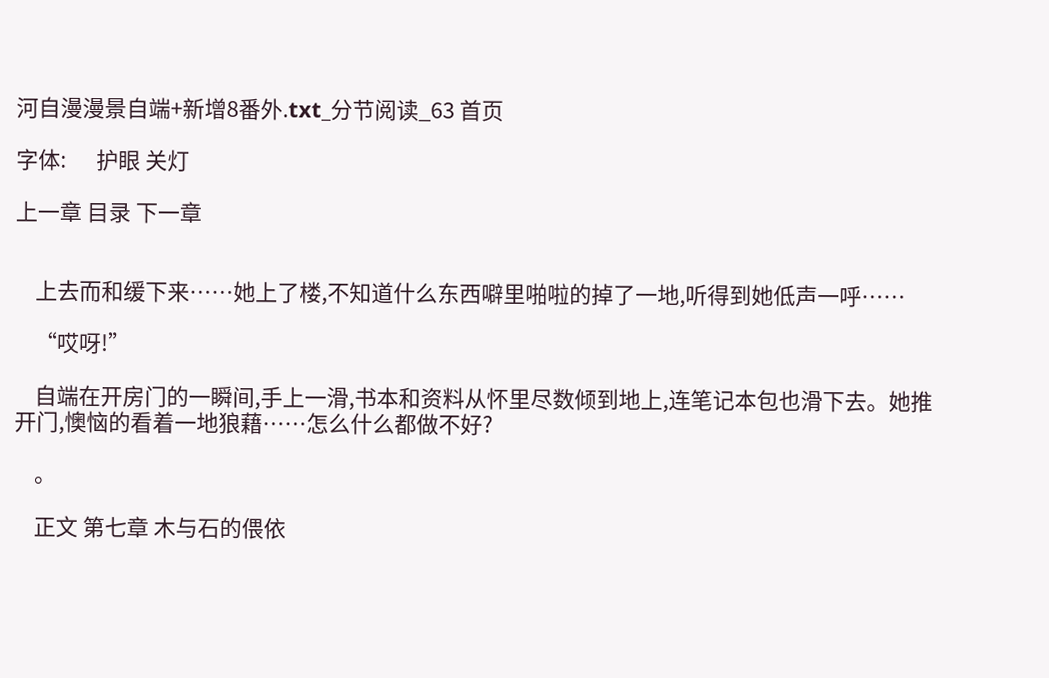河自漫漫景自端+新增8番外.txt_分节阅读_63 首页

字体:      护眼 关灯

上一章 目录 下一章


    上去而和缓下来……她上了楼,不知道什么东西噼里啪啦的掉了一地,听得到她低声一呼……

    “哎呀!”

    自端在开房门的一瞬间,手上一滑,书本和资料从怀里尽数倾到地上,连笔记本包也滑下去。她推开门,懊恼的看着一地狼藉……怎么什么都做不好?

    。

    正文 第七章 木与石的偎依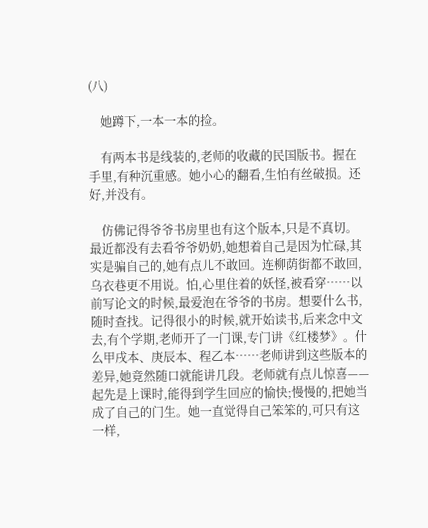(八)

    她蹲下,一本一本的捡。

    有两本书是线装的,老师的收藏的民国版书。握在手里,有种沉重感。她小心的翻看,生怕有丝破损。还好,并没有。

    仿佛记得爷爷书房里也有这个版本,只是不真切。最近都没有去看爷爷奶奶,她想着自己是因为忙碌,其实是骗自己的,她有点儿不敢回。连柳荫街都不敢回,乌衣巷更不用说。怕,心里住着的妖怪,被看穿……以前写论文的时候,最爱泡在爷爷的书房。想要什么书,随时查找。记得很小的时候,就开始读书,后来念中文去,有个学期,老师开了一门课,专门讲《红楼梦》。什么甲戌本、庚辰本、程乙本……老师讲到这些版本的差异,她竟然随口就能讲几段。老师就有点儿惊喜——起先是上课时,能得到学生回应的愉快;慢慢的,把她当成了自己的门生。她一直觉得自己笨笨的,可只有这一样,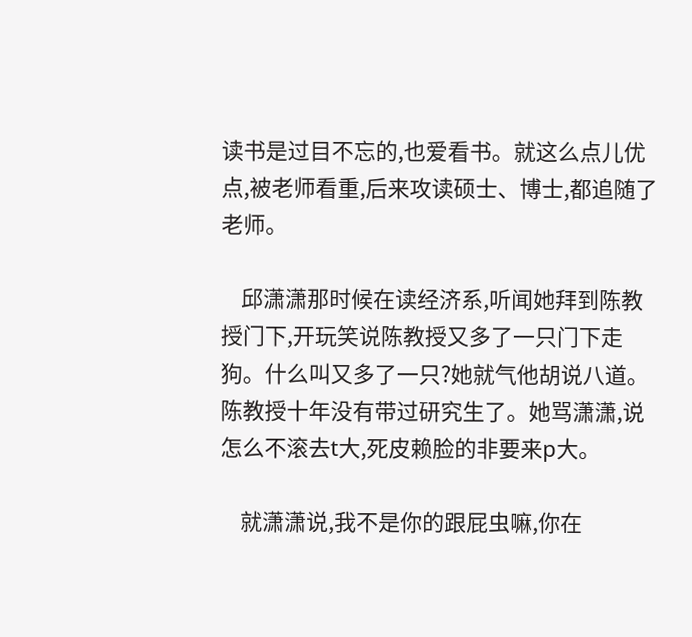读书是过目不忘的,也爱看书。就这么点儿优点,被老师看重,后来攻读硕士、博士,都追随了老师。

    邱潇潇那时候在读经济系,听闻她拜到陈教授门下,开玩笑说陈教授又多了一只门下走狗。什么叫又多了一只?她就气他胡说八道。陈教授十年没有带过研究生了。她骂潇潇,说怎么不滚去t大,死皮赖脸的非要来p大。

    就潇潇说,我不是你的跟屁虫嘛,你在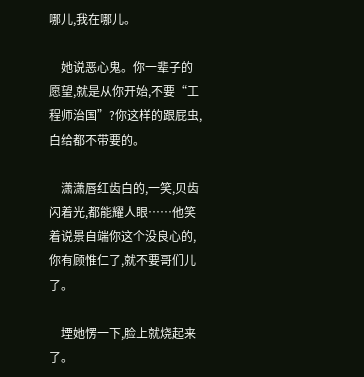哪儿,我在哪儿。

    她说恶心鬼。你一辈子的愿望,就是从你开始,不要“工程师治国”?你这样的跟屁虫,白给都不带要的。

    潇潇唇红齿白的,一笑,贝齿闪着光,都能耀人眼……他笑着说景自端你这个没良心的,你有顾惟仁了,就不要哥们儿了。

    堙她愣一下,脸上就烧起来了。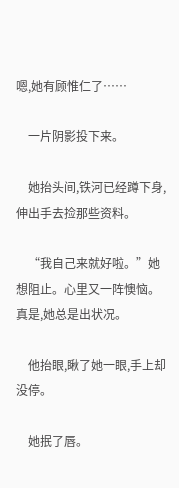嗯,她有顾惟仁了……

    一片阴影投下来。

    她抬头间,铁河已经蹲下身,伸出手去捡那些资料。

    “我自己来就好啦。”她想阻止。心里又一阵懊恼。真是,她总是出状况。

    他抬眼,瞅了她一眼,手上却没停。

    她抿了唇。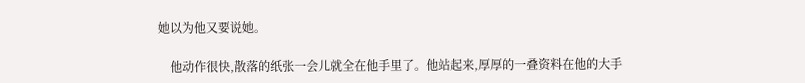她以为他又要说她。

    他动作很快,散落的纸张一会儿就全在他手里了。他站起来,厚厚的一叠资料在他的大手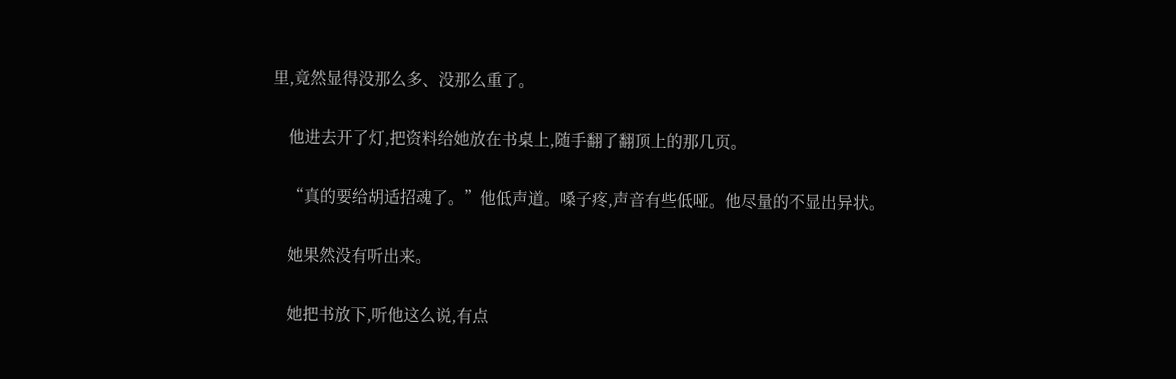里,竟然显得没那么多、没那么重了。

    他进去开了灯,把资料给她放在书桌上,随手翻了翻顶上的那几页。

    “真的要给胡适招魂了。”他低声道。嗓子疼,声音有些低哑。他尽量的不显出异状。

    她果然没有听出来。

    她把书放下,听他这么说,有点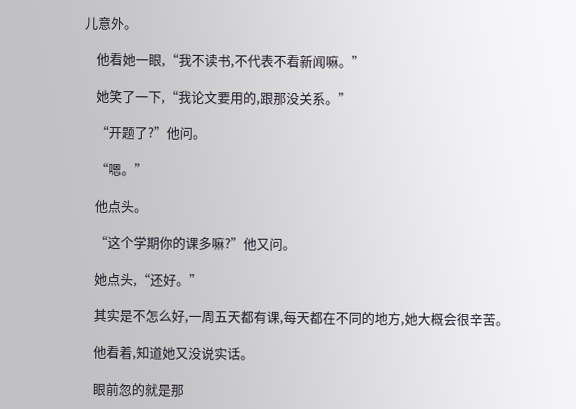儿意外。

    他看她一眼,“我不读书,不代表不看新闻嘛。”

    她笑了一下,“我论文要用的,跟那没关系。”

    “开题了?”他问。

    “嗯。”

    他点头。

    “这个学期你的课多嘛?”他又问。

    她点头,“还好。”

    其实是不怎么好,一周五天都有课,每天都在不同的地方,她大概会很辛苦。

    他看着,知道她又没说实话。

    眼前忽的就是那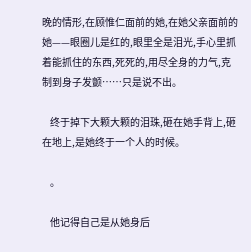晚的情形,在顾惟仁面前的她,在她父亲面前的她——眼圈儿是红的,眼里全是泪光,手心里抓着能抓住的东西,死死的,用尽全身的力气,克制到身子发颤……只是说不出。

    终于掉下大颗大颗的泪珠,砸在她手背上,砸在地上,是她终于一个人的时候。

    。

    他记得自己是从她身后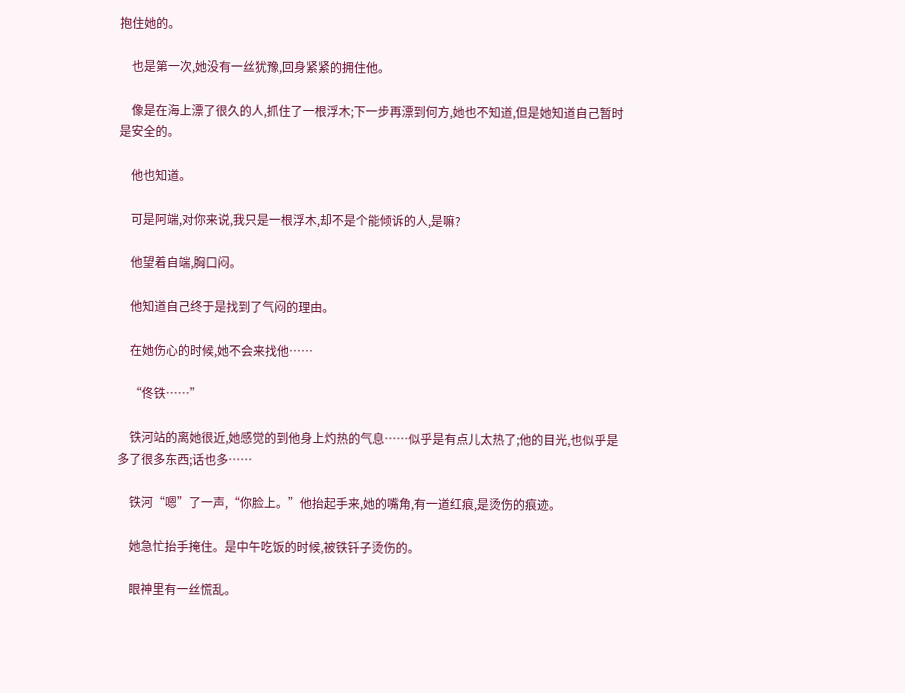抱住她的。

    也是第一次,她没有一丝犹豫,回身紧紧的拥住他。

    像是在海上漂了很久的人,抓住了一根浮木;下一步再漂到何方,她也不知道,但是她知道自己暂时是安全的。

    他也知道。

    可是阿端,对你来说,我只是一根浮木,却不是个能倾诉的人,是嘛?

    他望着自端,胸口闷。

    他知道自己终于是找到了气闷的理由。

    在她伤心的时候,她不会来找他……

    “佟铁……”

    铁河站的离她很近,她感觉的到他身上灼热的气息……似乎是有点儿太热了;他的目光,也似乎是多了很多东西;话也多……

    铁河“嗯”了一声,“你脸上。”他抬起手来,她的嘴角,有一道红痕,是烫伤的痕迹。

    她急忙抬手掩住。是中午吃饭的时候,被铁钎子烫伤的。

    眼神里有一丝慌乱。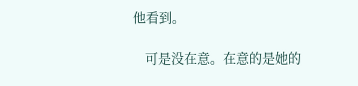他看到。

    可是没在意。在意的是她的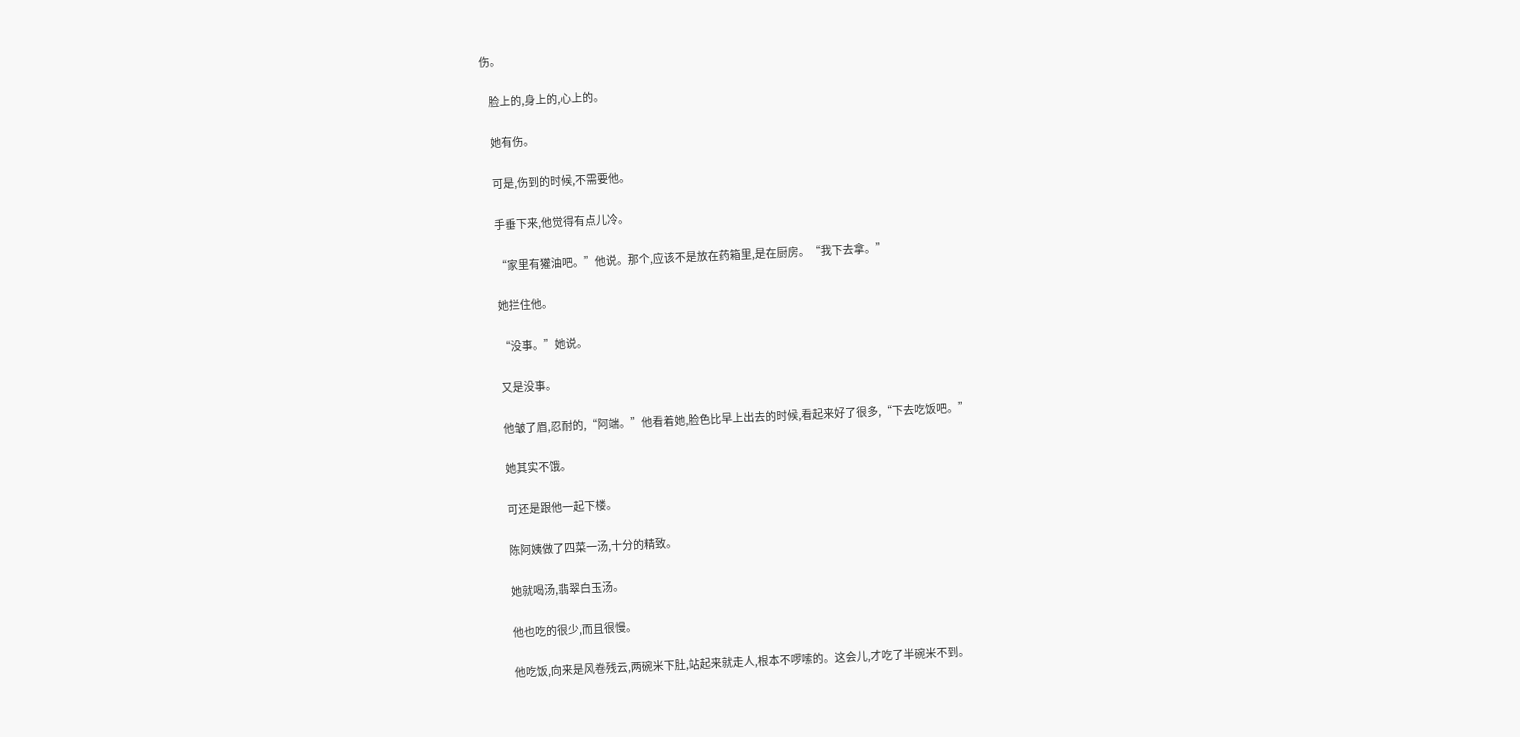伤。

    脸上的,身上的,心上的。

    她有伤。

    可是,伤到的时候,不需要他。

    手垂下来,他觉得有点儿冷。

    “家里有獾油吧。”他说。那个,应该不是放在药箱里,是在厨房。“我下去拿。”

    她拦住他。

    “没事。”她说。

    又是没事。

    他皱了眉,忍耐的,“阿端。”他看着她,脸色比早上出去的时候,看起来好了很多,“下去吃饭吧。”

    她其实不饿。

    可还是跟他一起下楼。

    陈阿姨做了四菜一汤,十分的精致。

    她就喝汤,翡翠白玉汤。

    他也吃的很少,而且很慢。

    他吃饭,向来是风卷残云,两碗米下肚,站起来就走人,根本不啰嗦的。这会儿,才吃了半碗米不到。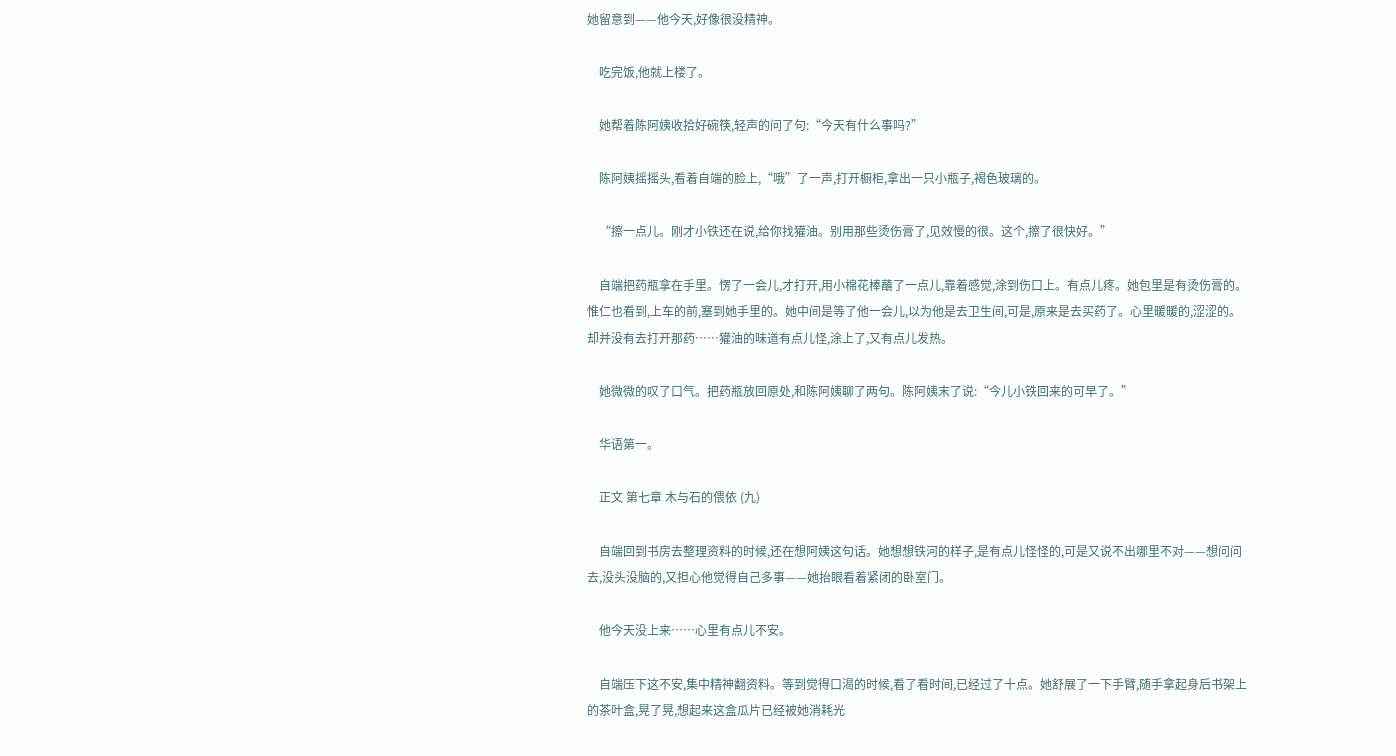她留意到——他今天,好像很没精神。

    吃完饭,他就上楼了。

    她帮着陈阿姨收拾好碗筷,轻声的问了句:“今天有什么事吗?”

    陈阿姨摇摇头,看着自端的脸上,“哦”了一声,打开橱柜,拿出一只小瓶子,褐色玻璃的。

    “擦一点儿。刚才小铁还在说,给你找獾油。别用那些烫伤膏了,见效慢的很。这个,擦了很快好。”

    自端把药瓶拿在手里。愣了一会儿,才打开,用小棉花棒蘸了一点儿,靠着感觉,涂到伤口上。有点儿疼。她包里是有烫伤膏的。惟仁也看到,上车的前,塞到她手里的。她中间是等了他一会儿,以为他是去卫生间,可是,原来是去买药了。心里暖暖的,涩涩的。却并没有去打开那药……獾油的味道有点儿怪,涂上了,又有点儿发热。

    她微微的叹了口气。把药瓶放回原处,和陈阿姨聊了两句。陈阿姨末了说:“今儿小铁回来的可早了。”

    华语第一。

    正文 第七章 木与石的偎依 (九)

    自端回到书房去整理资料的时候,还在想阿姨这句话。她想想铁河的样子,是有点儿怪怪的,可是又说不出哪里不对——想问问去,没头没脑的,又担心他觉得自己多事——她抬眼看着紧闭的卧室门。

    他今天没上来……心里有点儿不安。

    自端压下这不安,集中精神翻资料。等到觉得口渴的时候,看了看时间,已经过了十点。她舒展了一下手臂,随手拿起身后书架上的茶叶盒,晃了晃,想起来这盒瓜片已经被她消耗光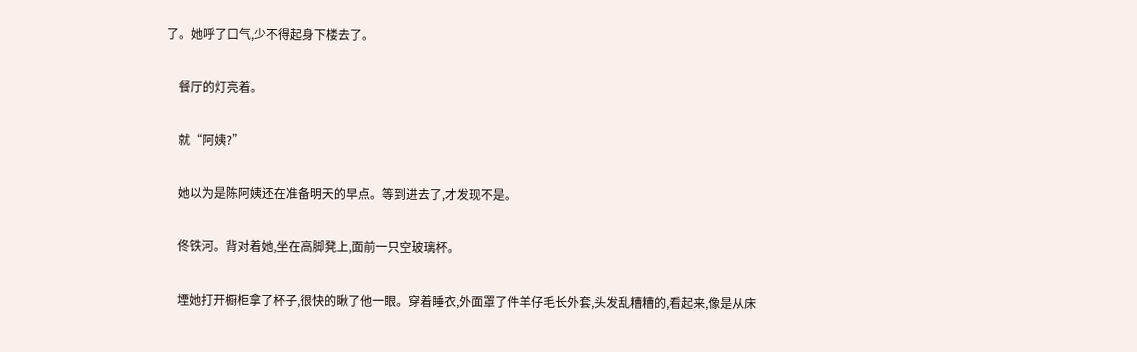了。她呼了口气,少不得起身下楼去了。

    餐厅的灯亮着。

    就“阿姨?”

    她以为是陈阿姨还在准备明天的早点。等到进去了,才发现不是。

    佟铁河。背对着她,坐在高脚凳上,面前一只空玻璃杯。

    堙她打开橱柜拿了杯子,很快的瞅了他一眼。穿着睡衣,外面罩了件羊仔毛长外套,头发乱糟糟的,看起来,像是从床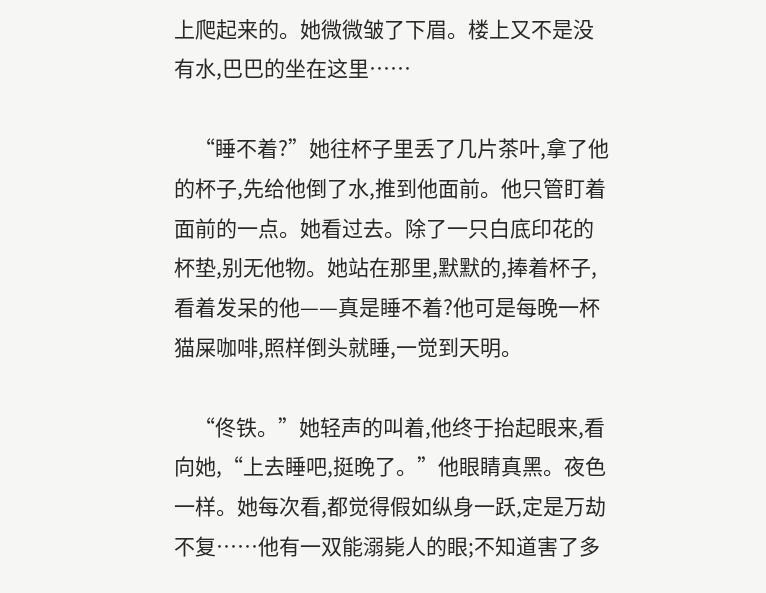上爬起来的。她微微皱了下眉。楼上又不是没有水,巴巴的坐在这里……

    “睡不着?”她往杯子里丢了几片茶叶,拿了他的杯子,先给他倒了水,推到他面前。他只管盯着面前的一点。她看过去。除了一只白底印花的杯垫,别无他物。她站在那里,默默的,捧着杯子,看着发呆的他——真是睡不着?他可是每晚一杯猫屎咖啡,照样倒头就睡,一觉到天明。

    “佟铁。”她轻声的叫着,他终于抬起眼来,看向她,“上去睡吧,挺晚了。”他眼睛真黑。夜色一样。她每次看,都觉得假如纵身一跃,定是万劫不复……他有一双能溺毙人的眼;不知道害了多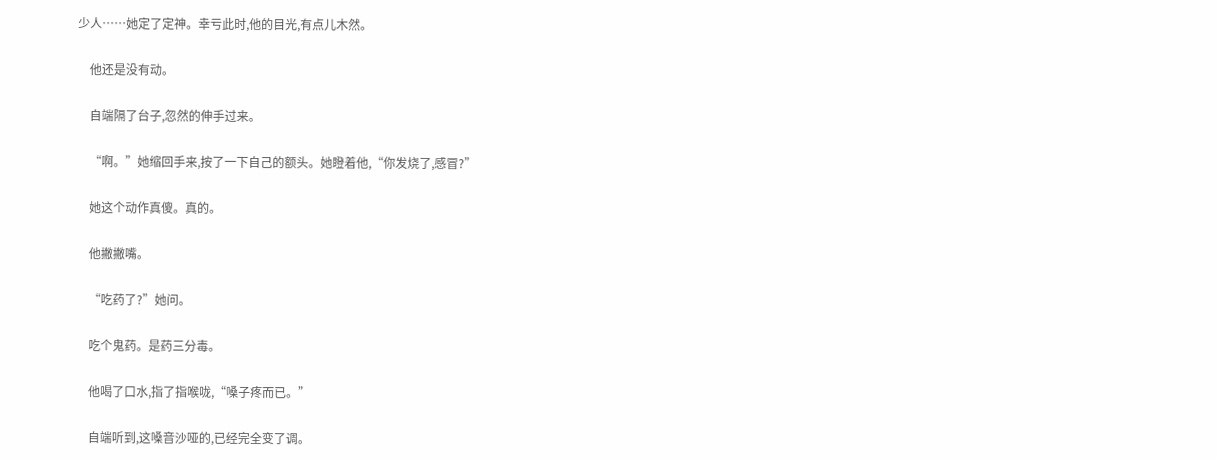少人……她定了定神。幸亏此时,他的目光,有点儿木然。

    他还是没有动。

    自端隔了台子,忽然的伸手过来。

    “啊。”她缩回手来,按了一下自己的额头。她瞪着他,“你发烧了,感冒?”

    她这个动作真傻。真的。

    他撇撇嘴。

    “吃药了?”她问。

    吃个鬼药。是药三分毒。

    他喝了口水,指了指喉咙,“嗓子疼而已。”

    自端听到,这嗓音沙哑的,已经完全变了调。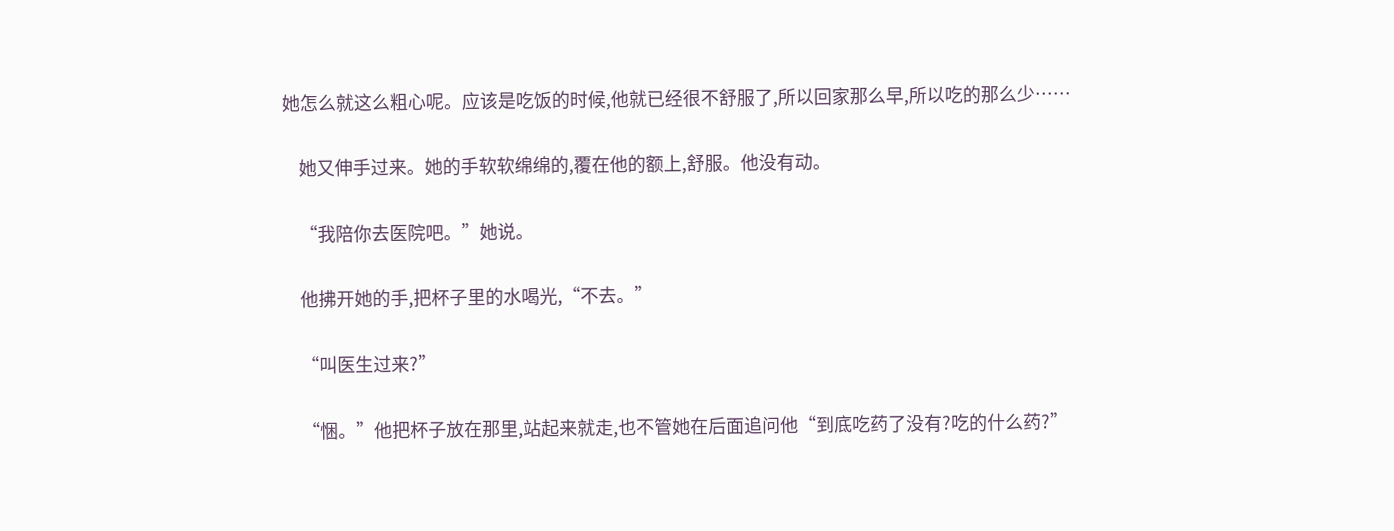她怎么就这么粗心呢。应该是吃饭的时候,他就已经很不舒服了,所以回家那么早,所以吃的那么少……

    她又伸手过来。她的手软软绵绵的,覆在他的额上,舒服。他没有动。

    “我陪你去医院吧。”她说。

    他拂开她的手,把杯子里的水喝光,“不去。”

    “叫医生过来?”

    “悃。”他把杯子放在那里,站起来就走,也不管她在后面追问他“到底吃药了没有?吃的什么药?”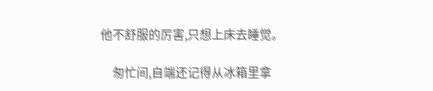他不舒服的厉害,只想上床去睡觉。

    匆忙间,自端还记得从冰箱里拿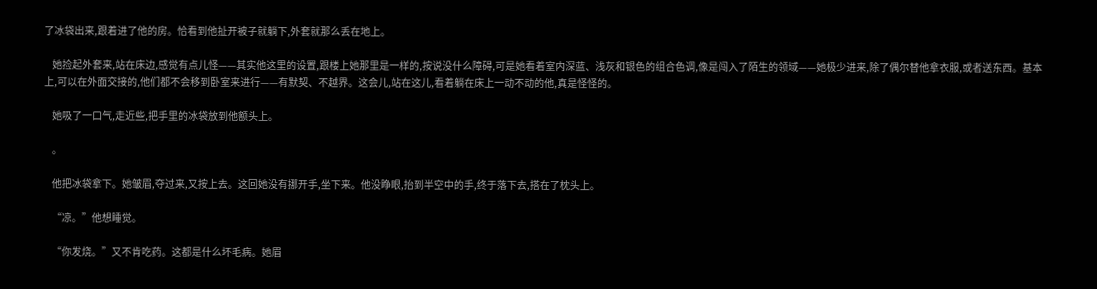了冰袋出来,跟着进了他的房。恰看到他扯开被子就躺下,外套就那么丢在地上。

    她捡起外套来,站在床边,感觉有点儿怪——其实他这里的设置,跟楼上她那里是一样的,按说没什么障碍,可是她看着室内深蓝、浅灰和银色的组合色调,像是闯入了陌生的领域——她极少进来,除了偶尔替他拿衣服,或者送东西。基本上,可以在外面交接的,他们都不会移到卧室来进行——有默契、不越界。这会儿,站在这儿,看着躺在床上一动不动的他,真是怪怪的。

    她吸了一口气,走近些,把手里的冰袋放到他额头上。

    。

    他把冰袋拿下。她皱眉,夺过来,又按上去。这回她没有挪开手,坐下来。他没睁眼,抬到半空中的手,终于落下去,搭在了枕头上。

    “凉。”他想睡觉。

    “你发烧。”又不肯吃药。这都是什么坏毛病。她眉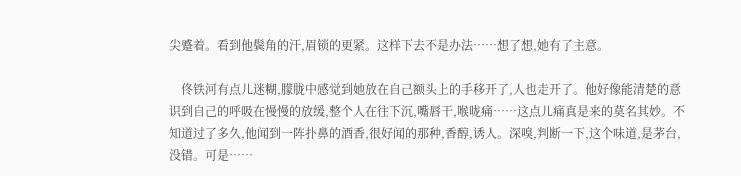尖蹙着。看到他鬓角的汗,眉锁的更紧。这样下去不是办法……想了想,她有了主意。

    佟铁河有点儿迷糊,朦胧中感觉到她放在自己额头上的手移开了,人也走开了。他好像能清楚的意识到自己的呼吸在慢慢的放缓,整个人在往下沉,嘴唇干,喉咙痛……这点儿痛真是来的莫名其妙。不知道过了多久,他闻到一阵扑鼻的酒香,很好闻的那种,香醇,诱人。深嗅,判断一下,这个味道,是茅台,没错。可是……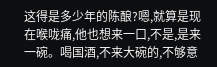这得是多少年的陈酿?嗯,就算是现在喉咙痛,他也想来一口,不是,是来一碗。喝国酒,不来大碗的,不够意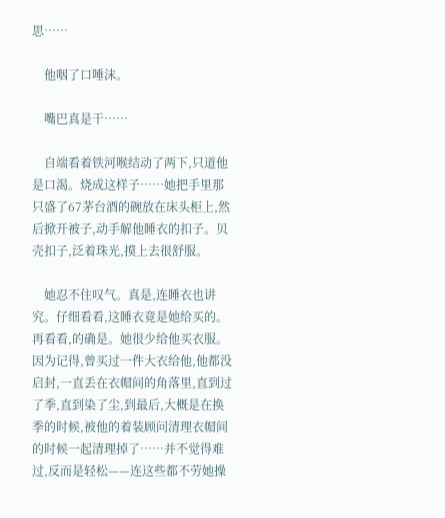思……

    他咽了口唾沫。

    嘴巴真是干……

    自端看着铁河喉结动了两下,只道他是口渴。烧成这样子……她把手里那只盛了67茅台酒的碗放在床头柜上,然后掀开被子,动手解他睡衣的扣子。贝壳扣子,泛着珠光,摸上去很舒服。

    她忍不住叹气。真是,连睡衣也讲究。仔细看看,这睡衣竟是她给买的。再看看,的确是。她很少给他买衣服。因为记得,曾买过一件大衣给他,他都没启封,一直丢在衣帽间的角落里,直到过了季,直到染了尘,到最后,大概是在换季的时候,被他的着装顾问清理衣帽间的时候一起清理掉了……并不觉得难过,反而是轻松——连这些都不劳她操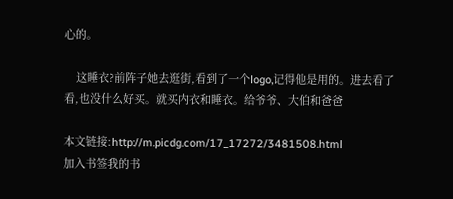心的。

    这睡衣?前阵子她去逛街,看到了一个logo,记得他是用的。进去看了看,也没什么好买。就买内衣和睡衣。给爷爷、大伯和爸爸

本文链接:http://m.picdg.com/17_17272/3481508.html
加入书签我的书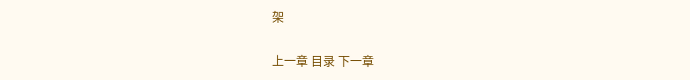架

上一章 目录 下一章